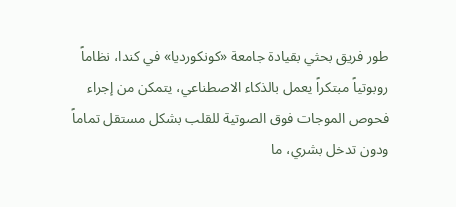طور فريق بحثي بقيادة جامعة «كونكورديا» في كندا، نظاماً روبوتياً مبتكراً يعمل بالذكاء الاصطناعي، يتمكن من إجراء فحوص الموجات فوق الصوتية للقلب بشكل مستقل تماماً ودون تدخل بشري، ما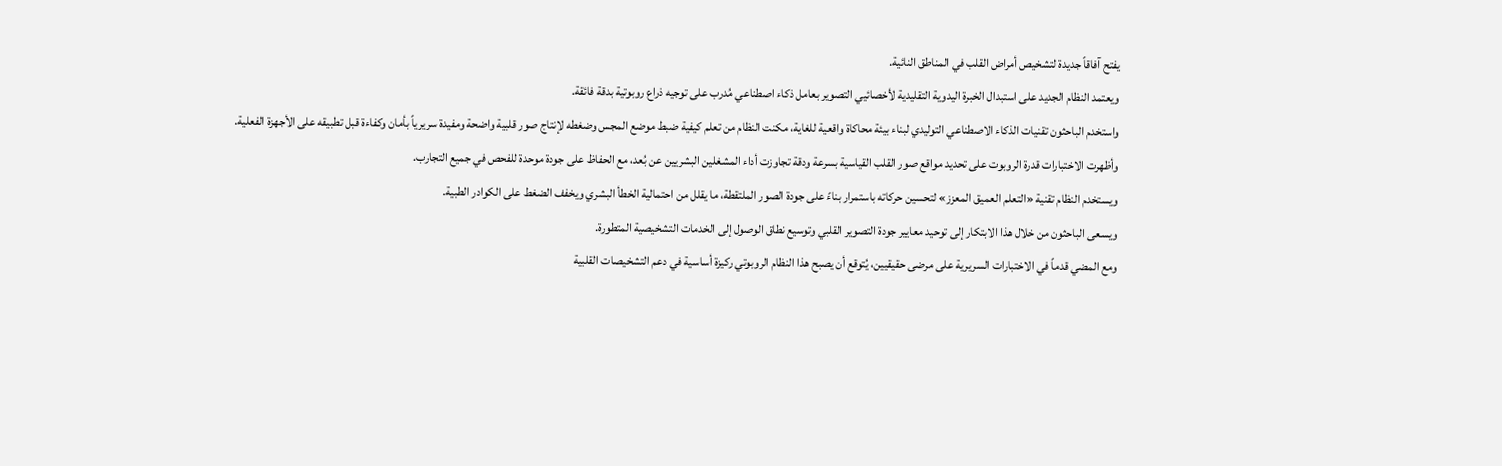يفتح آفاقاً جديدة لتشخيص أمراض القلب في المناطق النائية.
ويعتمد النظام الجديد على استبدال الخبرة اليدوية التقليدية لأخصائيي التصوير بعامل ذكاء اصطناعي مُدرب على توجيه ذراع روبوتية بدقة فائقة.
واستخدم الباحثون تقنيات الذكاء الاصطناعي التوليدي لبناء بيئة محاكاة واقعية للغاية، مكنت النظام من تعلم كيفية ضبط موضع المجس وضغطه لإنتاج صور قلبية واضحة ومفيدة سريرياً بأمان وكفاءة قبل تطبيقه على الأجهزة الفعلية.
وأظهرت الاختبارات قدرة الروبوت على تحديد مواقع صور القلب القياسية بسرعة ودقة تجاوزت أداء المشغلين البشريين عن بُعد، مع الحفاظ على جودة موحدة للفحص في جميع التجارب.
ويستخدم النظام تقنية «التعلم العميق المعزز» لتحسين حركاته باستمرار بناءً على جودة الصور الملتقطة، ما يقلل من احتمالية الخطأ البشري ويخفف الضغط على الكوادر الطبية.
ويسعى الباحثون من خلال هذا الابتكار إلى توحيد معايير جودة التصوير القلبي وتوسيع نطاق الوصول إلى الخدمات التشخيصية المتطورة.
ومع المضي قدماً في الاختبارات السريرية على مرضى حقيقيين، يُتوقع أن يصبح هذا النظام الروبوتي ركيزة أساسية في دعم التشخيصات القلبية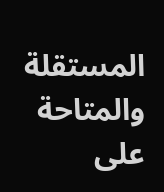المستقلة والمتاحة على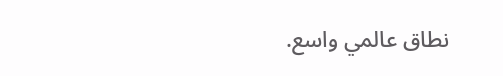نطاق عالمي واسع.